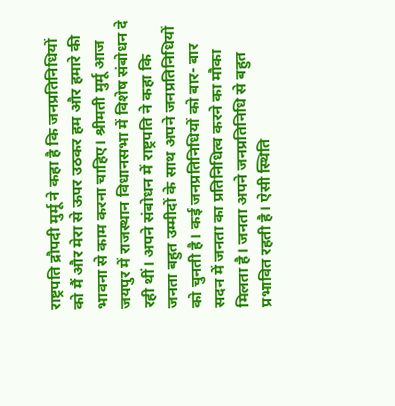राष्ट्रपति द्रौपदी मुर्मू ने कहा है कि जनप्रतिनिधियों को मैं और मेरा से ऊपर उठकर हम और हमारे की भावना से काम करना चाहिए। श्रीमती मुर्मू आज जयपुर में राजस्थान विधानसभा में विशेष संबोधन दे रही थीं। अपने संबोधन में राष्ट्रपति ने कहा कि जनता बहुत उम्मीदों के साथ अपने जनप्रतिनिधियों को चुनती है। कई जनप्रतिनिधियों को बार- बार सदन में जनता का प्रतिनिधित्व करने का मौका मिलता है। जनता अपने जनप्रतिनिधि से बहुत प्रभावित रहती है। ऐसी स्थिति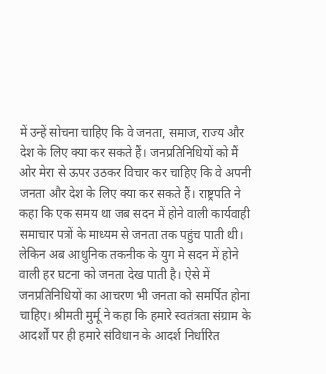में उन्हें सोचना चाहिए कि वे जनता, समाज, राज्य और देश के लिए क्या कर सकते हैं। जनप्रतिनिधियों को मैं ओर मेरा से ऊपर उठकर विचार कर चाहिए कि वे अपनी जनता और देश के लिए क्या कर सकते हैं। राष्ट्रपति ने कहा कि एक समय था जब सदन में होने वाली कार्यवाही समाचार पत्रों के माध्यम से जनता तक पहुंच पाती थी। लेकिन अब आधुनिक तकनीक के युग मे सदन में होने वाली हर घटना को जनता देख पाती है। ऐसे में जनप्रतिनिधियों का आचरण भी जनता को समर्पित होना चाहिए। श्रीमती मुर्मू ने कहा कि हमारे स्वतंत्रता संग्राम के आदर्शों पर ही हमारे संविधान के आदर्श निर्धारित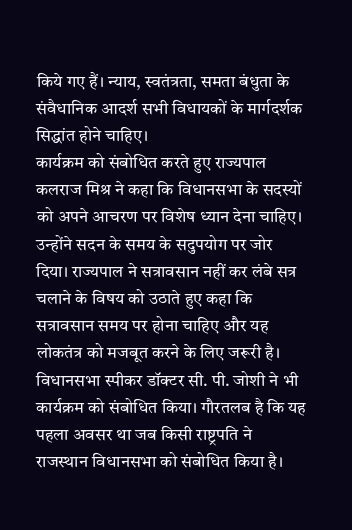किये गए हैं। न्याय, स्वतंत्रता, समता बंधुता के संवैधानिक आदर्श सभी विधायकों के मार्गदर्शक सिद्धांत होने चाहिए।
कार्यक्रम को संबोधित करते हुए राज्यपाल कलराज मिश्र ने कहा कि विधानसभा के सदस्यों को अपने आचरण पर विशेष ध्यान देना चाहिए। उन्होंने सदन के समय के सदुपयोग पर जोर दिया। राज्यपाल ने सत्रावसान नहीं कर लंबे सत्र चलाने के विषय को उठाते हुए कहा कि सत्रावसान समय पर होना चाहिए और यह लोकतंत्र को मजबूत करने के लिए जरूरी है।
विधानसभा स्पीकर डॉक्टर सी. पी. जोशी ने भी कार्यक्रम को संबोधित किया। गौरतलब है कि यह पहला अवसर था जब किसी राष्ट्रपति ने राजस्थान विधानसभा को संबोधित किया है।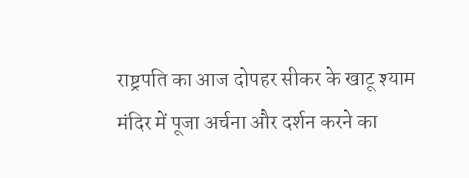राष्ट्रपति का आज दोपहर सीकर के खाटू श्याम मंदिर में पूजा अर्चना और दर्शन करने का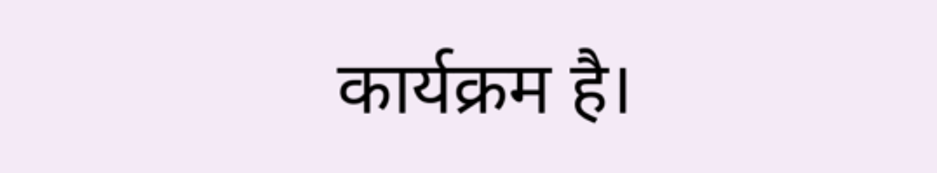कार्यक्रम है।